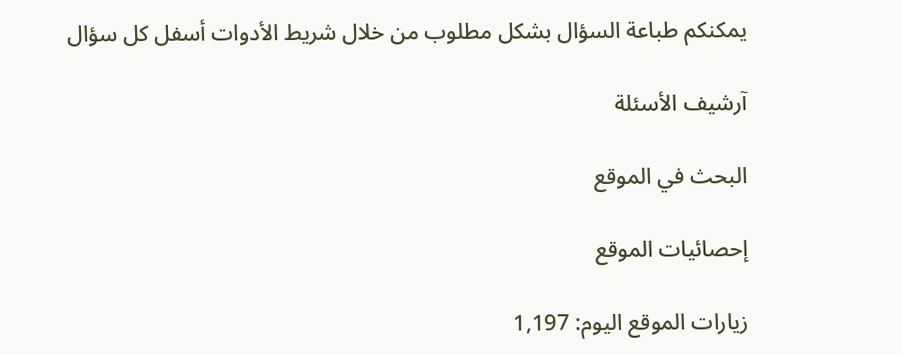يمكنكم طباعة السؤال بشكل مطلوب من خلال شريط الأدوات أسفل كل سؤال

آرشيف الأسئلة

البحث في الموقع

إحصائيات الموقع

زيارات الموقع اليوم: 1,197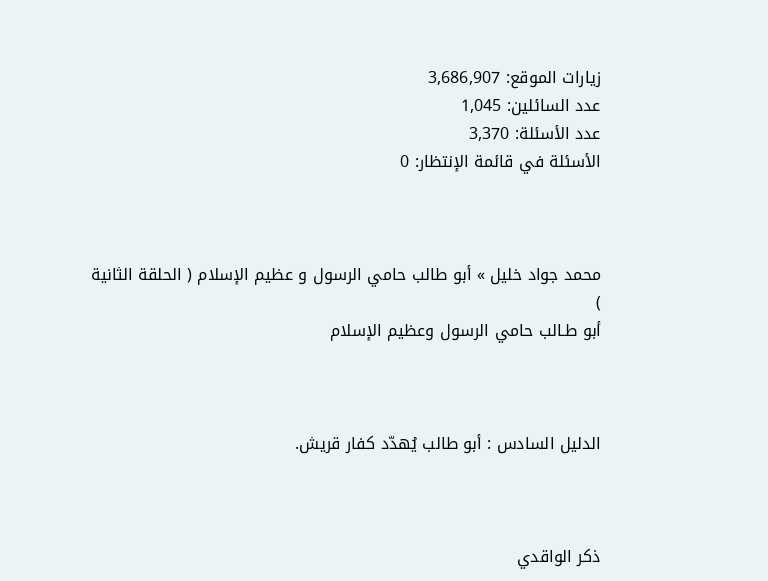زيارات الموقع: 3,686,907
عدد السائلين: 1,045
عدد الأسئلة: 3,370
الأسئلة في قائمة الإنتظار: 0



محمد جواد خليل » أبو طالب حامي الرسول و عظيم الإسلام ( الحلقة الثانية )
أبو طـالب حامي الرسول وعظيم الإسلام



الدليل السادس : أبو طالب يُهدّد كفار قريش.



ذكر الواقدي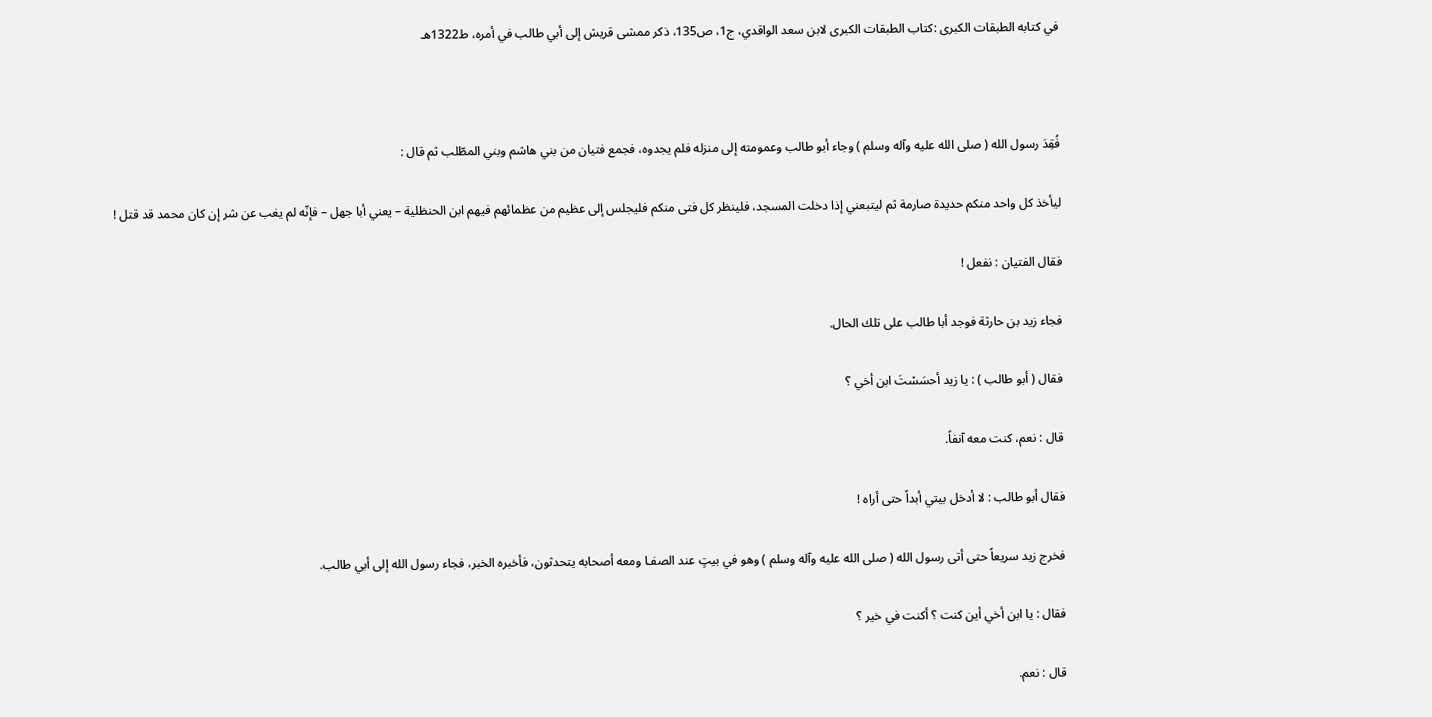في كتابه الطبقات الكبرى :كتاب الطبقات الكبرى لابن سعد الواقدي، ج1، ص135، ذكر ممشى قريش إلى أبي طالب في أمره، ط1322هـ



فُقِدَ رسول الله ( صلى الله عليه وآله وسلم ) وجاء أبو طالب وعمومته إلى منزله فلم يجدوه، فجمع فتيان من بني هاشم وبني المطّلب ثم قال :

ليأخذ كل واحد منكم حديدة صارمة ثم ليتبعني إذا دخلت المسجد، فلينظر كل فتى منكم فليجلس إلى عظيم من عظمائهم فيهم ابن الحنظلية – يعني أبا جهل – فإنّه لم يغب عن شر إن كان محمد قد قتل !

فقال الفتيان : نفعل !

فجاء زيد بن حارثة فوجد أبا طالب على تلك الحال.

فقال ( أبو طالب ) : يا زيد أحسَسْتَ ابن أخي ؟

قال : نعم، كنت معه آنفاً.

فقال أبو طالب : لا أدخل بيتي أبداً حتى أراه !

فخرج زيد سريعاً حتى أتى رسول الله ( صلى الله عليه وآله وسلم ) وهو في بيتٍ عند الصفـا ومعه أصحابه يتحدثون، فأخبره الخبر، فجاء رسول الله إلى أبي طالب.

فقال : يا ابن أخي أين كنت ؟ أكنت في خير ؟

قال : نعم.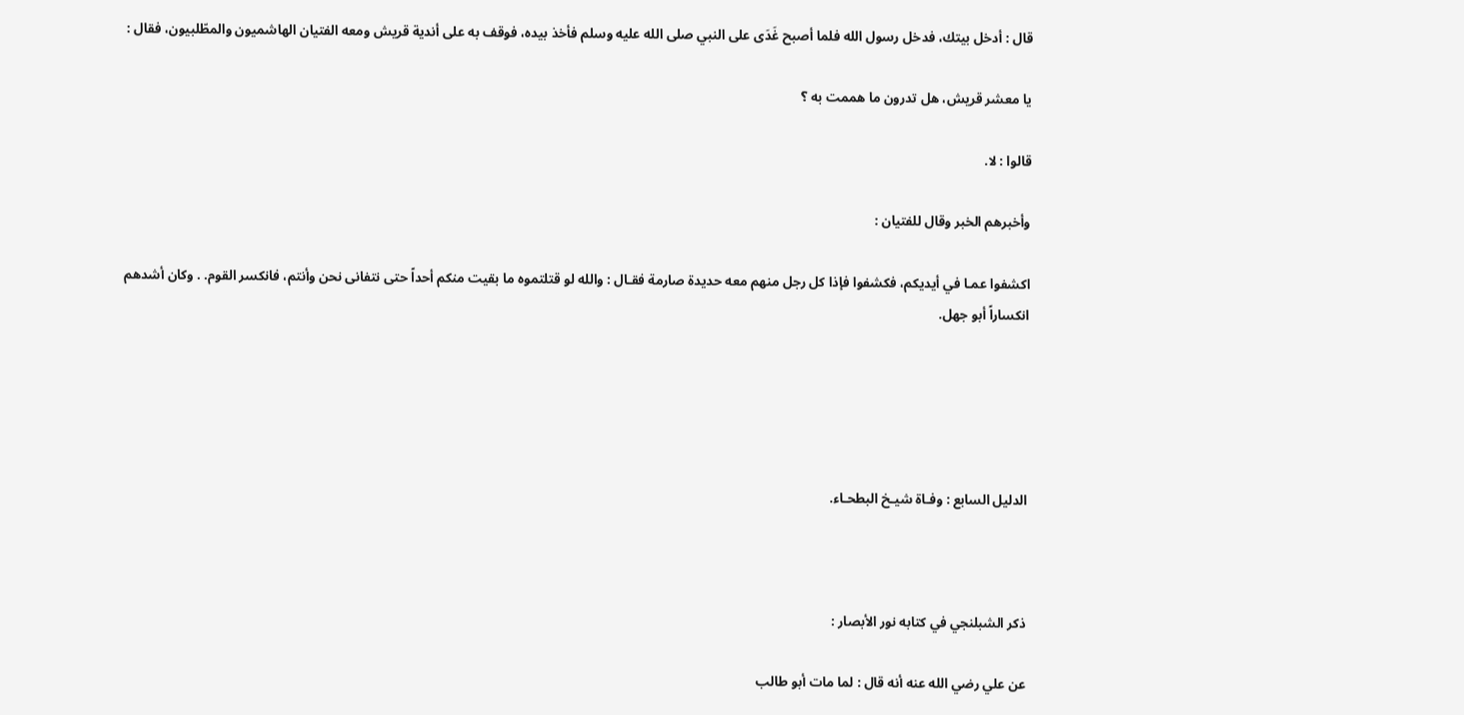قال : أدخل بيتك، فدخل رسول الله فلما أصبح غَدَى على النبي صلى الله عليه وسلم فأخذ بيده، فوقف به على أندية قريش ومعه الفتيان الهاشميون والمطّلبيون، فقال :

يا معشر قريش، هل تدرون ما هممت به ؟

قالوا : لا.

وأخبرهم الخبر وقال للفتيان :

اكشفوا عمـا في أيديكم، فكشفوا فإذا كل رجل منهم معه حديدة صارمة فقـال : والله لو قتلتموه ما بقيت منكم أحداً حتى نتفانى نحن وأنتم، فانكسر القوم. . وكان أشدهم انكساراً أبو جهل.





الدليل السابع : وفـاة شيـخ البطحـاء.



ذكر الشبلنجي في كتابه نور الأبصار :

عن علي رضي الله عنه أنه قال : لما مات أبو طالب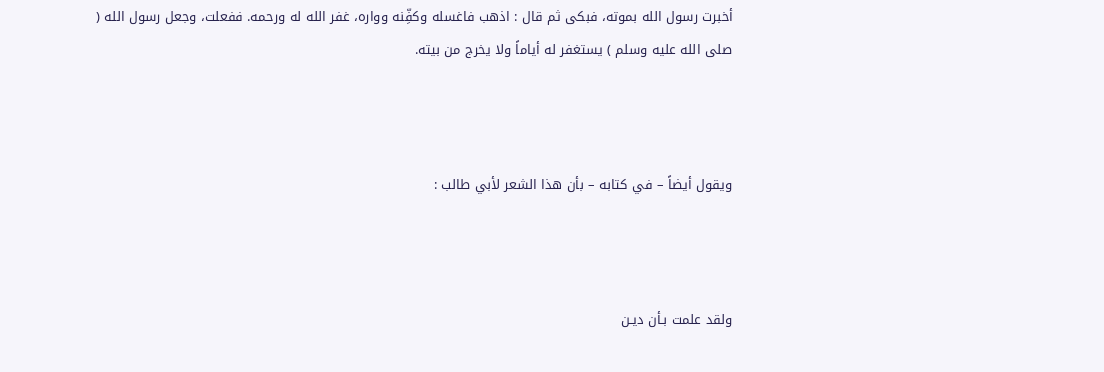أخبرت رسول الله بموته، فبكى ثم قال : اذهب فاغسله وكفِّنه وواره، غفر الله له ورحمه. ففعلت، وجعل رسول الله ( صلى الله عليه وسلم ) يستغفر له أياماً ولا يخرج من بيته.



ويقول أيضاً – في كتابه – بأن هذا الشعر لأبي طالب :



ولقد علمت بـأن ديـن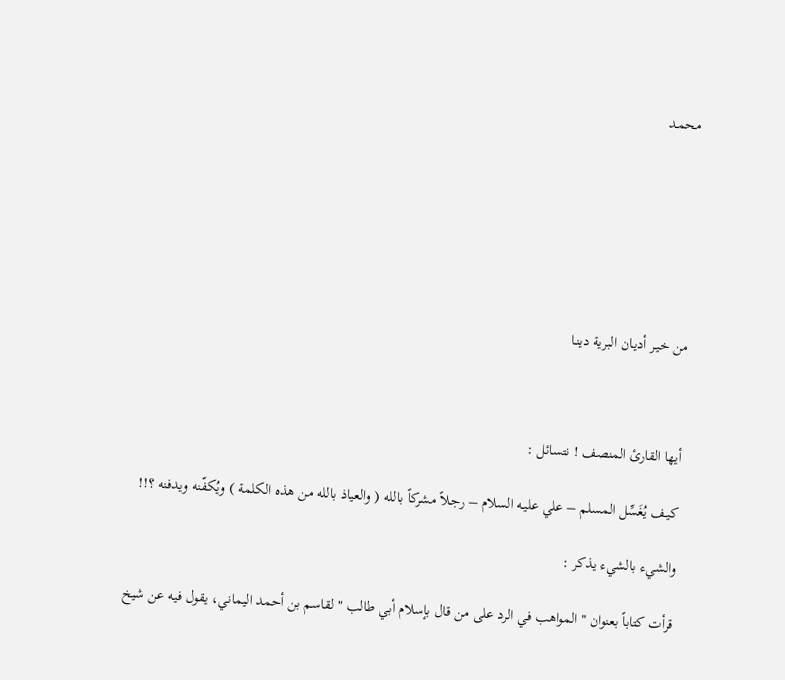محمـد







من خيـر أديـان البرية دينـا



أيها القارئ المنصف ! نتسائل :

كيـف يُغَسِّل المسلم – علي عليـه السلام – رجـلاً مشركاً بالله ( والعياذ بالله من هذه الكلمة ) ويُكفّنه ويدفنه ؟!!

والشيء بالشيء يذكر :

قرأت كتاباً بعنوان " المواهب في الرد على من قال بإسلام أبي طالب " لقاسم بن أحمد اليماني، يقول فيه عن شيخ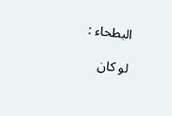البطحاء :

لو كان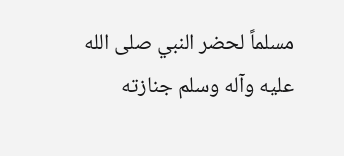مسلماً لحضر النبي صلى الله عليه وآله وسلم جنازته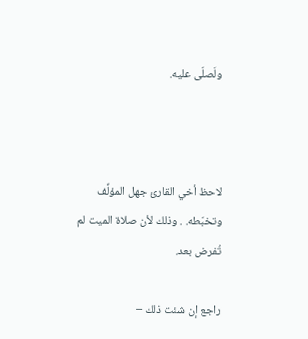ولَصلّى عليه.



لاحظ أخي القارئ جهل المؤلِّف وتخبّطه. . وذلك لأن صلاة الميت لم تُفرض بعد.

راجع إن شئت ذلك –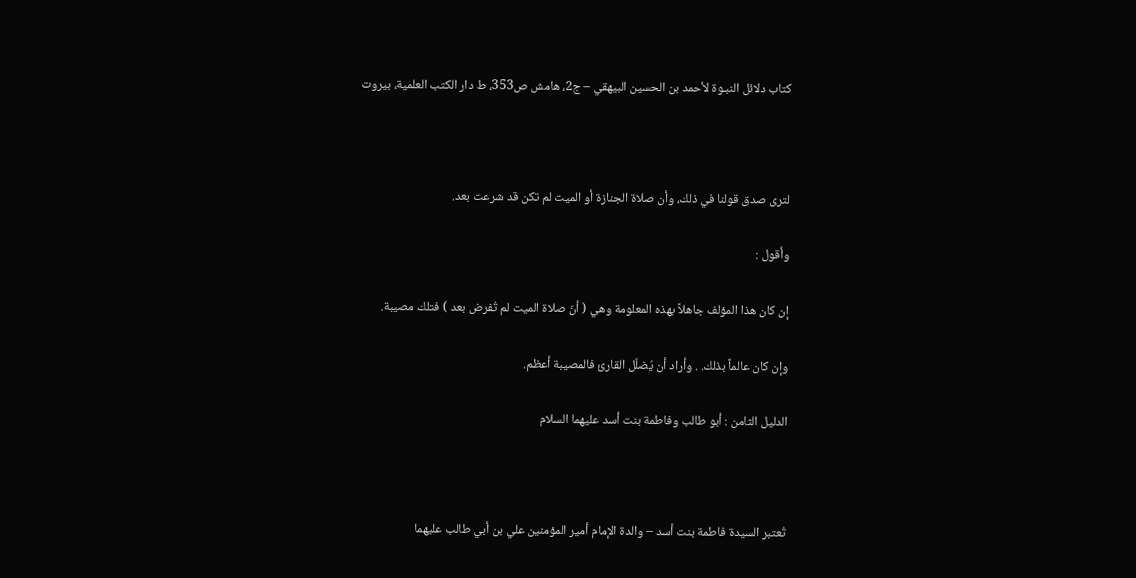كتاب دلائل النبـوة لأحمد بن الحسين البيهقي – ج2، هامش ص353، ط دار الكتب العلمية، بيروت



لترى صدق قولنا في ذلك، وأن صلاة الجنازة أو الميت لم تكن قد شرعت بعد.

وأقول :

إن كان هذا المؤلف جاهلاً بهذه المعلومة وهي ( أنّ صلاة الميت لم تُفرض بعد ) فتلك مصيبة.

وإن كان عالماً بذلك. . وأراد أن يُضلّل القارئ فالمصيبة أعظم.

الدليل الثامن : أبو طالب وفاطمة بنت أسد عليهما السلام



تُعتبر السيدة فاطمة بنت أسد – والدة الإمام أمير المؤمنين علي بن أبي طالب عليهما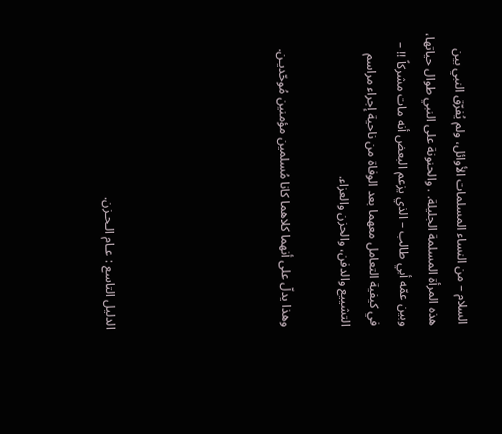السلام – من النساء المسلمات الأوائل، ولم يُفرّق النبي بين هذه المرأة المسلمة الجليلة. . والحنونة على النبي طوال حياتها، وبين عمّه أبي طالب – الذي يزعم البعض أنه مات مشركاً !! – في كيفية التعامل معهما بعد الوفاة من ناحية إجراء مراسم التشييع والدفن، والحزن والعزاء.

وهذا يدلّ على أنهما كلاهما كانا مُسلمين مؤمنين مُوحّديـن.





الدليل التاسع : عـام الـحـزن.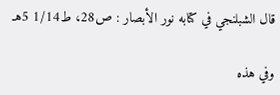قال الشبلنجي في كتابه نور الأبصار : ص28، ط1/14 5هـ

وفي هذه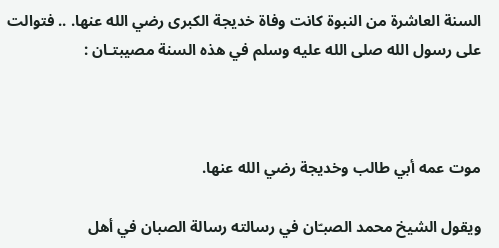السنة العاشرة من النبوة كانت وفاة خديجة الكبرى رضي الله عنها. .. فتوالت على رسول الله صلى الله عليه وسلم في هذه السنة مصيبتـان :



موت عمه أبي طالب وخديجة رضي الله عنها.

ويقول الشيخ محمد الصبـّان في رسالته رسالة الصبان في أهل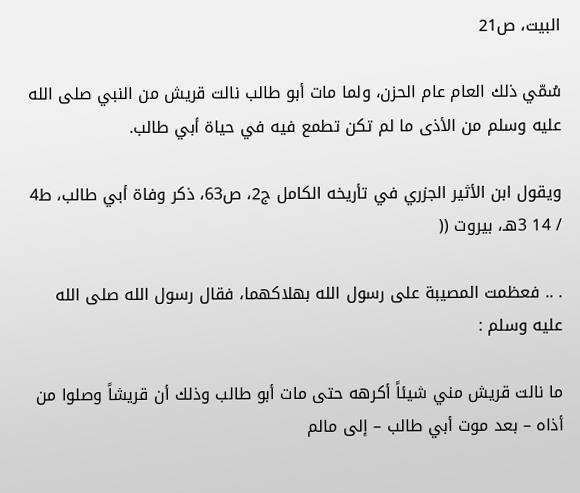البيت، ص21

سُمّي ذلك العام عام الحزن، ولما مات أبو طالب نالت قريش من النبي صلى الله عليه وسلم من الأذى ما لم تكن تطمع فيه في حياة أبي طالب.

ويقول ابن الأثير الجزري في تأريخه الكامل ج2، ص63، ذكر وفاة أبي طالب، ط4 / 14 3هـ، بيروت ((

. .. فعظمت المصيبة على رسول الله بهلاكهما، فقال رسول الله صلى الله عليه وسلم :

ما نالت قريش مني شيئاً أكرهه حتى مات أبو طالب وذلك أن قريشاً وصلوا من أذاه – بعد موت أبي طالب – إلى مالم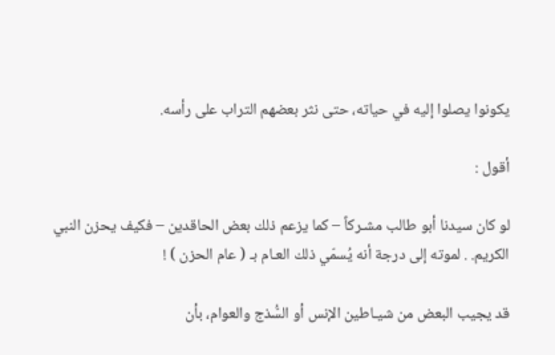يكونوا يصلوا إليه في حياته، حتى نثر بعضهم التراب على رأسه.

أقول :

لو كان سيدنا أبو طالب مشـركاً – كما يزعم ذلك بعض الحاقدين – فكيف يحزن النبي الكريم. . لموته إلى درجة أنه يُسمّي ذلك العـام بـ ( عام الحزن ) !

قد يجيب البعض من شيـاطين الإنس أو السُّذج والعوام، بأن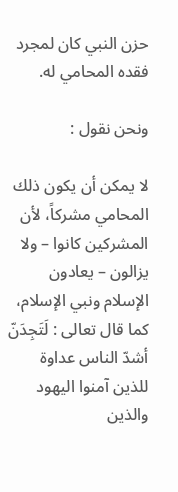حزن النبي كان لمجرد فقده المحامي له.

ونحن نقول :

لا يمكن أن يكون ذلك المحامي مشركاً، لأن المشركين كانوا – ولا يزالون – يعادون الإسلام ونبي الإسلام، كما قال تعالى : لَتَجِدَنّ أشدّ الناس عداوة للذين آمنوا اليهود والذين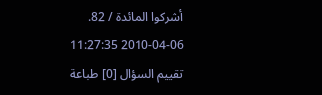أشركوا المائدة / 82.
2010-04-06 11:27:35
تقييم السؤال [0] طباعة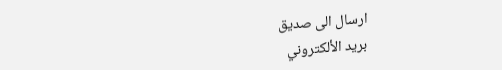ارسال الى صديق
بريد الألكتروني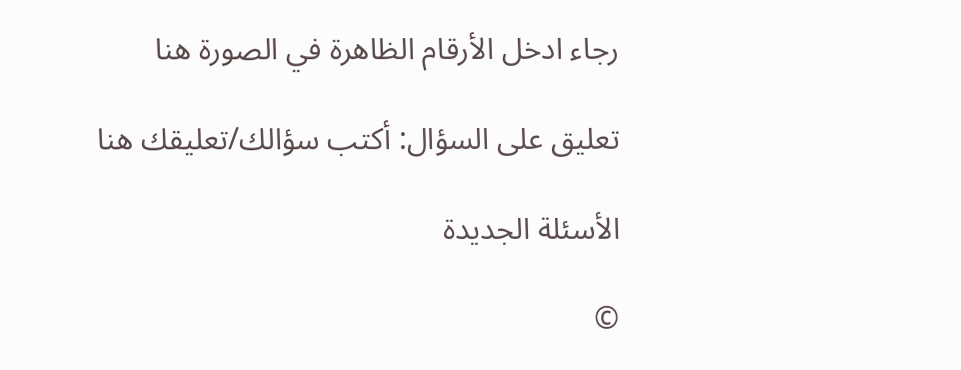رجاء ادخل الأرقام الظاهرة في الصورة هنا

تعليق على السؤال: أكتب سؤالك/تعليقك هنا

الأسئلة الجديدة

©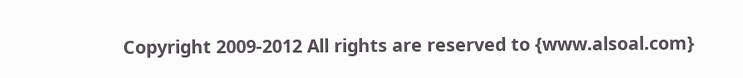Copyright 2009-2012 All rights are reserved to {www.alsoal.com}